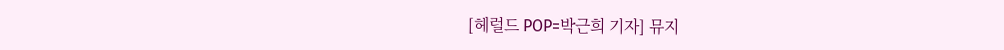[헤럴드 POP=박근희 기자] 뮤지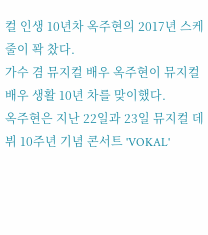컬 인생 10년차 옥주현의 2017년 스케줄이 꽉 찼다.
가수 겸 뮤지컬 배우 옥주현이 뮤지컬 배우 생활 10년 차를 맞이했다.
옥주현은 지난 22일과 23일 뮤지컬 데뷔 10주년 기념 콘서트 'VOKAL'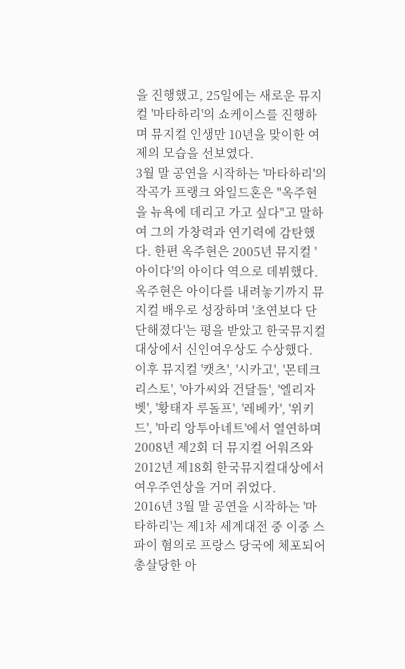을 진행했고, 25일에는 새로운 뮤지컬 '마타하리'의 쇼케이스를 진행하며 뮤지컬 인생만 10년을 맞이한 여제의 모습을 선보였다.
3월 말 공연을 시작하는 '마타하리'의 작곡가 프랭크 와일드혼은 "옥주현을 뉴욕에 데리고 가고 싶다"고 말하여 그의 가창력과 연기력에 감탄했다. 한편 옥주현은 2005년 뮤지컬 '아이다'의 아이다 역으로 데뷔했다. 옥주현은 아이다를 내려놓기까지 뮤지컬 배우로 성장하며 '초연보다 단단해졌다'는 평을 받았고 한국뮤지컬대상에서 신인여우상도 수상했다.
이후 뮤지컬 '캣츠', '시카고', '몬테크리스토', '아가씨와 건달들', '엘리자벳', '황태자 루돌프', '레베카', '위키드', '마리 앙투아네트'에서 열연하며 2008년 제2회 더 뮤지컬 어워즈와 2012년 제18회 한국뮤지컬대상에서 여우주연상을 거머 쥐었다.
2016년 3월 말 공연을 시작하는 '마타하리'는 제1차 세계대전 중 이중 스파이 혐의로 프랑스 당국에 체포되어 총살당한 아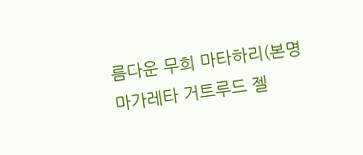름다운 무희 마타하리(본명 마가레타 거트루드 젤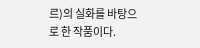르)의 실화를 바탕으로 한 작품이다.